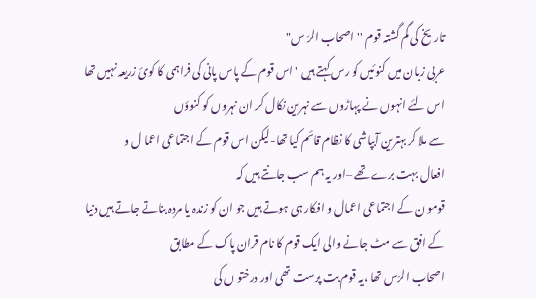تاریخ کی گم گشتہ قوم ''اصحاب الرّ س"
عربی زبان میں کنوئیں کو رس کہتے ہیں 'اس قوم کے پاس پانی کی فراہمی کا کوئ زریعہ نہیں تھا اس لئے انہوں نے پہاڑوں سے نہرین نکال کر ان نہروں کو کنوؤں
سے ملا کر بہترین آبپاشی کا نظام قائم کیا تھا-لیکن اس قوم کے اجتماعی اعما ل و
افعال بہت برے تھے –اور یہ ہم سب جانتے ہیں کہ
قومو ن کے اجتماعی اعمال و افکار ہی ہوتے ہیں جو ان کو زندہ یا مردہ بناتے جاتے ہیں دنیا کے افق سے مٹ جانے والی ایک قوم کا نام قران پاک کے مطابق
اصحاب الرّس تھا ،یہ قوم بت پرست تھی اور درختو ں کی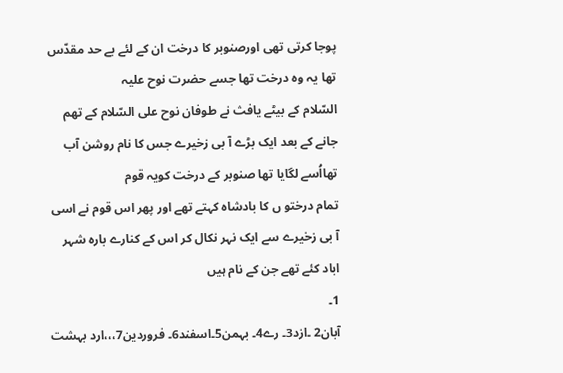پوجا کرتی تھی اورصنوبر کا درخت ان کے لئے بے حد مقدّس تھا یہ وہ درخت تھا جسے حضرت نوح علیہ
السّلام کے بیٹے یافث نے طوفان نوح علی السّلام کے تھم جانے کے بعد ایک بڑے آ بی زخیرے جس کا نام روشن آب تھااُسے لگایا تھا صنوبر کے درخت کویہ قوم
تمام درختو ں کا بادشاہ کہتے تھے اور پھر اس قوم نے اسی
آ بی زخیرے سے ایک نہر نکال کر اس کے کنارے بارہ شہر اباد کئے تھے جن کے نام ہیں
1۔
آبان2 ۔ازد3۔ رے4۔ بہمن5۔اسفند6۔ فروردین7،،،ارد بہشت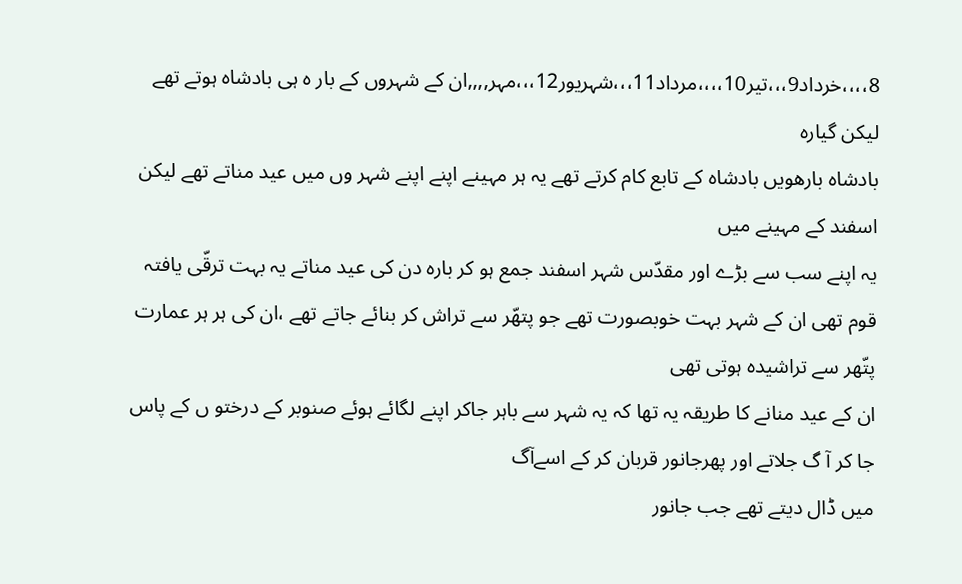8،،،،خرداد9،،،تیر10،،،،مرداد11،،،شہریور12،،،مہر,,,,ان کے شہروں کے بار ہ ہی بادشاہ ہوتے تھے لیکن گیارہ
بادشاہ بارھویں بادشاہ کے تابع کام کرتے تھے یہ ہر مہینے اپنے اپنے شہر وں میں عید مناتے تھے لیکن اسفند کے مہینے میں
یہ اپنے سب سے بڑے اور مقدّس شہر اسفند جمع ہو کر بارہ دن کی عید مناتے یہ بہت ترقّی یافتہ قوم تھی ان کے شہر بہت خوبصورت تھے جو پتھّر سے تراش کر بنائے جاتے تھے ،ان کی ہر ہر عمارت پتّھر سے تراشیدہ ہوتی تھی
ان کے عید منانے کا طریقہ یہ تھا کہ یہ شہر سے باہر جاکر اپنے لگائے ہوئے صنوبر کے درختو ں کے پاس جا کر آ گ جلاتے اور پھرجانور قربان کر کے اسےآگ
میں ڈال دیتے تھے جب جانور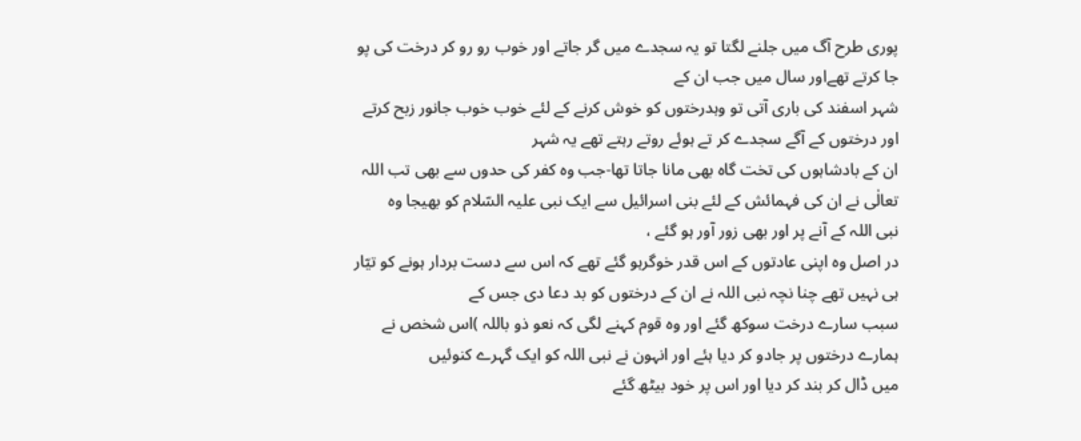پوری طرح آگ میں جلنے لگتا تو یہ سجدے میں گر جاتے اور خوب رو رو کر درخت کی پو جا کرتے تھےاور سال میں جب ان کے
شہر اسفند کی باری آتی تو وہدرختوں کو خوش کرنے کے لئے خوب خوب جانور زبح کرتے اور درختوں کے آگے سجدے کر تے ہوئے روتے رہتے تھے یہ شہر
ان کے بادشاہوں کی تخت گاہ بھی مانا جاتا تھا-جب وہ کفر کی حدوں سے بھی تب اللہ
تعالٰی نے ان کی فہمائش کے لئے بنی اسرائیل سے ایک نبی علیہ السّلام کو بھیجا وہ
نبی اللہ کے آنے پر اور بھی زور آور ہو گئے ،
در اصل وہ اپنی عادتوں کے اس قدر خوگرہو گئے تھے کہ اس سے دست بردار ہونے کو تیّار ہی نہیں تھے چنا نچہ نبی اللہ نے ان کے درختوں کو بد دعا دی جس کے
سبب سارے درخت سوکھ گئے اور وہ قوم کہنے لگی کہ نعو ذو باللہ )اس شخص نے ہمارے درختوں پر جادو کر دیا ہئے اور انہون نے نبی اللہ کو ایک گہرے کنوئیں
میں ڈال کر بند کر دیا اور اس پر خود بیٹھ گئے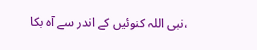،نبی اللہ کنوئیں کے اندر سے آہ بکا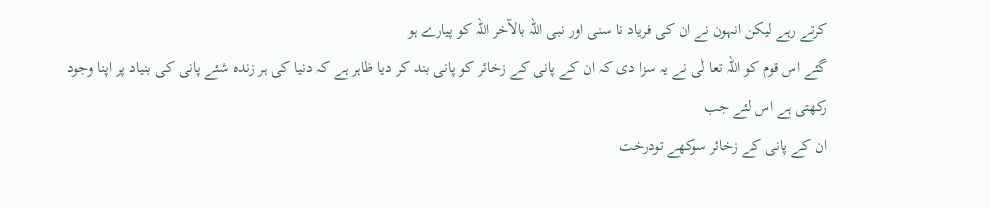کرتے رہے لیکن انہون نے ان کی فریاد نا سنی اور نبی اللہ بالآخر اللہ کو پیارے ہو
گئے اس قوم کو اللہ تعا لٰی نے یہ سزا دی کہ ان کے پانی کے زخائر کو پانی بند کر دیا ظاہر ہے کہ دنیا کی ہر زندہ شئے پانی کی بنیاد پر اپنا وجود رکھتی ہے اس لئے جب
ان کے پانی کے زخائر سوکھے تودرخت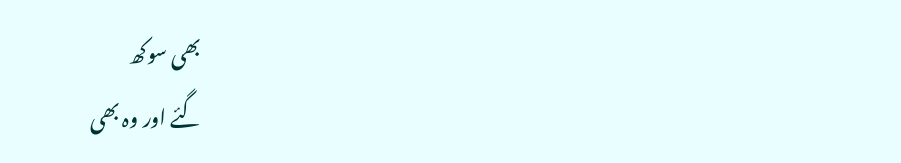بھی سوکھ
گئے اور وہ بھی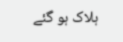ہلاک ہو گئے